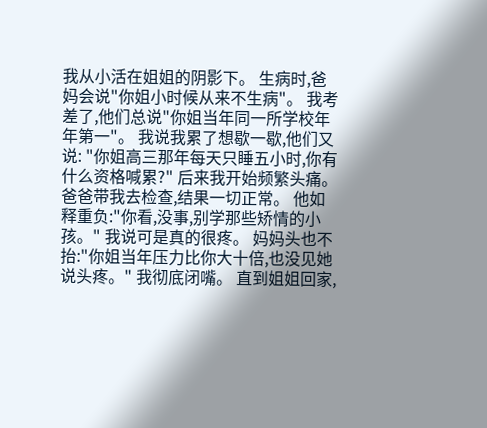我从小活在姐姐的阴影下。 生病时,爸妈会说"你姐小时候从来不生病"。 我考差了,他们总说"你姐当年同一所学校年年第一"。 我说我累了想歇一歇,他们又说: "你姐高三那年每天只睡五小时,你有什么资格喊累?" 后来我开始频繁头痛。 爸爸带我去检查,结果一切正常。 他如释重负:"你看,没事,别学那些矫情的小孩。" 我说可是真的很疼。 妈妈头也不抬:"你姐当年压力比你大十倍,也没见她说头疼。" 我彻底闭嘴。 直到姐姐回家,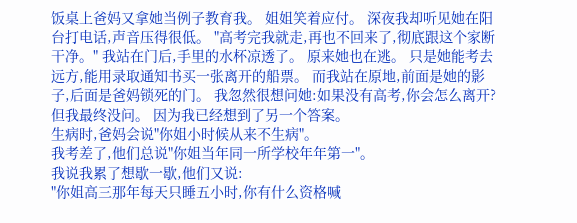饭桌上爸妈又拿她当例子教育我。 姐姐笑着应付。 深夜我却听见她在阳台打电话,声音压得很低。 "高考完我就走,再也不回来了,彻底跟这个家断干净。" 我站在门后,手里的水杯凉透了。 原来她也在逃。 只是她能考去远方,能用录取通知书买一张离开的船票。 而我站在原地,前面是她的影子,后面是爸妈锁死的门。 我忽然很想问她:如果没有高考,你会怎么离开? 但我最终没问。 因为我已经想到了另一个答案。
生病时,爸妈会说"你姐小时候从来不生病"。
我考差了,他们总说"你姐当年同一所学校年年第一"。
我说我累了想歇一歇,他们又说:
"你姐高三那年每天只睡五小时,你有什么资格喊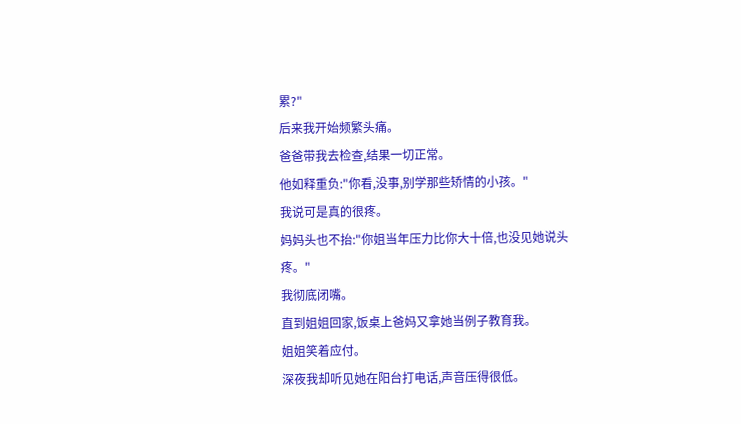累?"
后来我开始频繁头痛。
爸爸带我去检查,结果一切正常。
他如释重负:"你看,没事,别学那些矫情的小孩。"
我说可是真的很疼。
妈妈头也不抬:"你姐当年压力比你大十倍,也没见她说头疼。"
我彻底闭嘴。
直到姐姐回家,饭桌上爸妈又拿她当例子教育我。
姐姐笑着应付。
深夜我却听见她在阳台打电话,声音压得很低。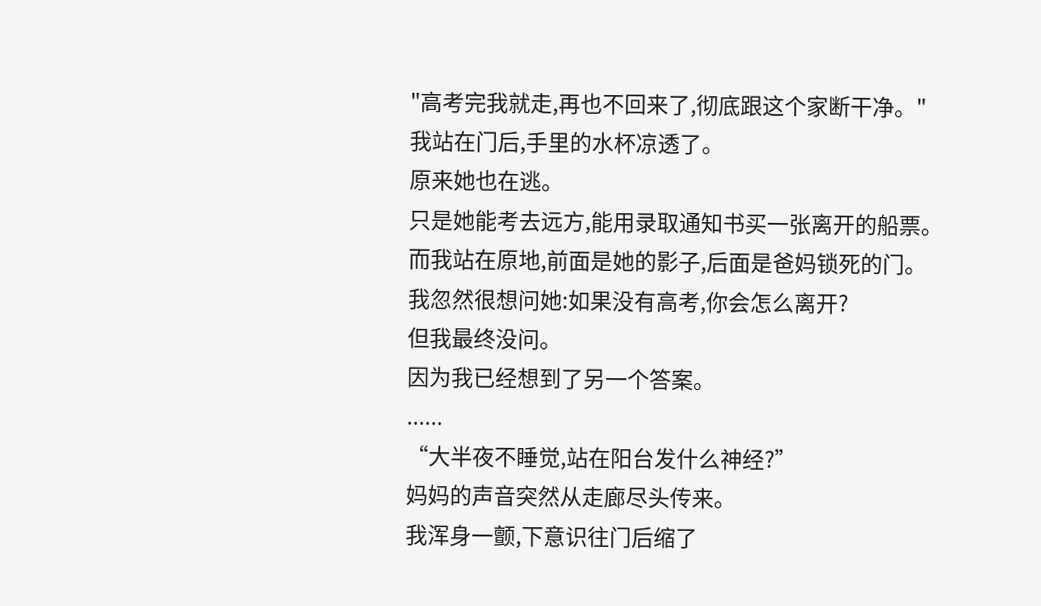"高考完我就走,再也不回来了,彻底跟这个家断干净。"
我站在门后,手里的水杯凉透了。
原来她也在逃。
只是她能考去远方,能用录取通知书买一张离开的船票。
而我站在原地,前面是她的影子,后面是爸妈锁死的门。
我忽然很想问她:如果没有高考,你会怎么离开?
但我最终没问。
因为我已经想到了另一个答案。
......
“大半夜不睡觉,站在阳台发什么神经?”
妈妈的声音突然从走廊尽头传来。
我浑身一颤,下意识往门后缩了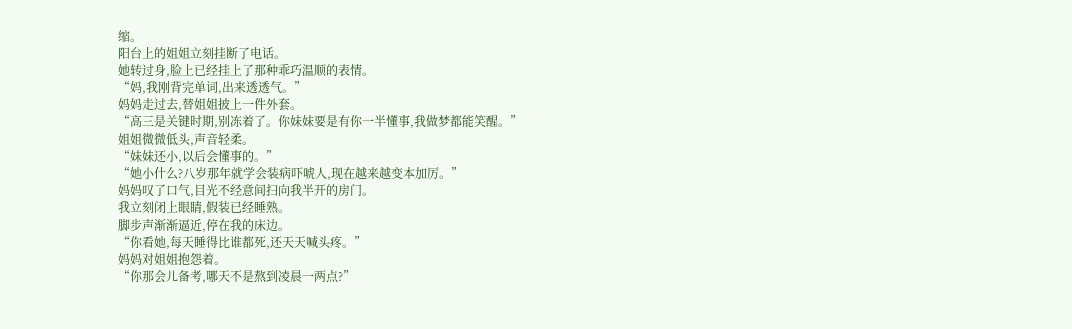缩。
阳台上的姐姐立刻挂断了电话。
她转过身,脸上已经挂上了那种乖巧温顺的表情。
“妈,我刚背完单词,出来透透气。”
妈妈走过去,替姐姐披上一件外套。
“高三是关键时期,别冻着了。你妹妹要是有你一半懂事,我做梦都能笑醒。”
姐姐微微低头,声音轻柔。
“妹妹还小,以后会懂事的。”
“她小什么?八岁那年就学会装病吓唬人,现在越来越变本加厉。”
妈妈叹了口气,目光不经意间扫向我半开的房门。
我立刻闭上眼睛,假装已经睡熟。
脚步声渐渐逼近,停在我的床边。
“你看她,每天睡得比谁都死,还天天喊头疼。”
妈妈对姐姐抱怨着。
“你那会儿备考,哪天不是熬到凌晨一两点?”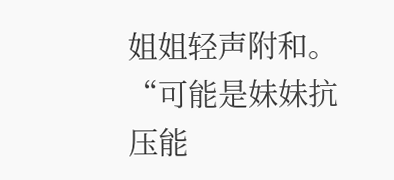姐姐轻声附和。
“可能是妹妹抗压能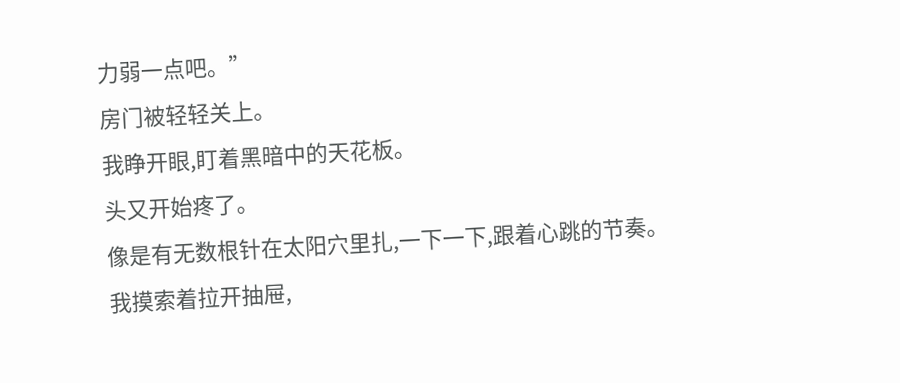力弱一点吧。”
房门被轻轻关上。
我睁开眼,盯着黑暗中的天花板。
头又开始疼了。
像是有无数根针在太阳穴里扎,一下一下,跟着心跳的节奏。
我摸索着拉开抽屉,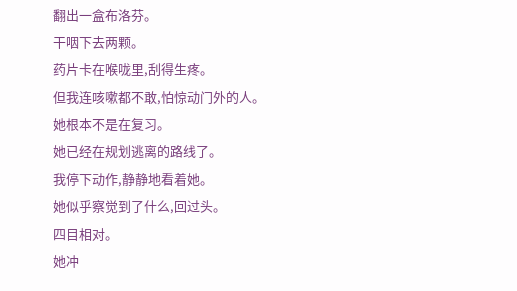翻出一盒布洛芬。
干咽下去两颗。
药片卡在喉咙里,刮得生疼。
但我连咳嗽都不敢,怕惊动门外的人。
她根本不是在复习。
她已经在规划逃离的路线了。
我停下动作,静静地看着她。
她似乎察觉到了什么,回过头。
四目相对。
她冲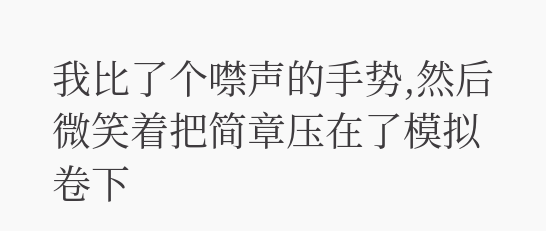我比了个噤声的手势,然后微笑着把简章压在了模拟卷下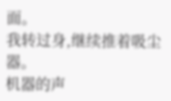面。
我转过身,继续推着吸尘器。
机器的声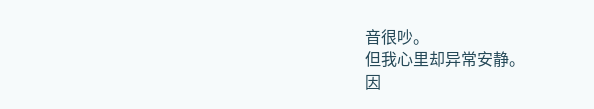音很吵。
但我心里却异常安静。
因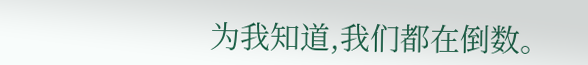为我知道,我们都在倒数。